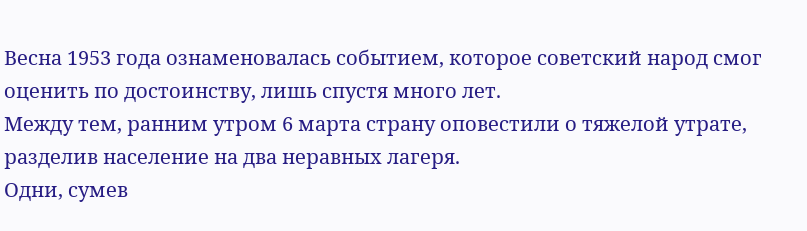Весна 1953 года ознаменовалась событием, которое советский народ смог оценить по достоинству, лишь спустя много лет.
Между тем, ранним утром 6 марта страну оповестили о тяжелой утрате, разделив население на два неравных лагеря.
Одни, сумев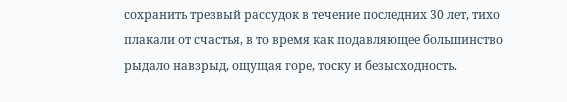сохранить трезвый рассудок в течение последних 30 лет, тихо плакали от счастья, в то время как подавляющее большинство рыдало навзрыд, ощущая горе, тоску и безысходность.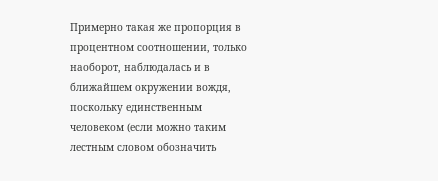Примерно такая же пропорция в процентном соотношении, только наоборот, наблюдалась и в ближайшем окружении вождя, поскольку единственным человеком (если можно таким лестным словом обозначить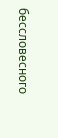бессловесного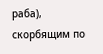раба), скорбящим по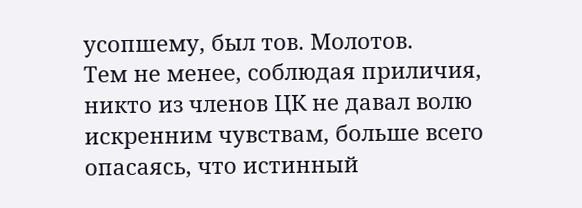усопшему, был тов. Молотов.
Тем не менее, соблюдая приличия, никто из членов ЦК не давал волю искренним чувствам, больше всего опасаясь, что истинный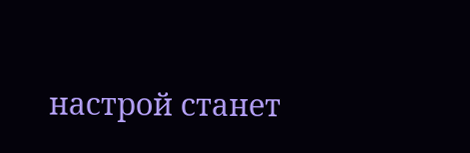настрой станет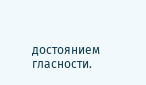достоянием гласности.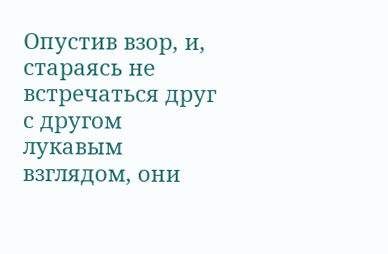Опустив взор, и, стараясь не встречаться друг с другом лукавым взглядом, они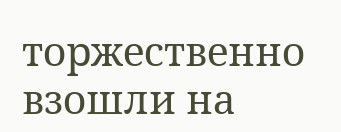торжественно взошли на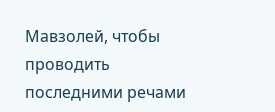Мавзолей, чтобы проводить последними речами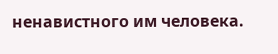ненавистного им человека.